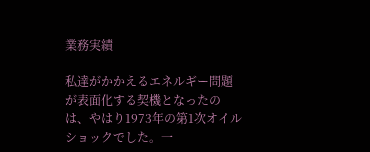業務実績

私達がかかえるエネルギー問題が表面化する契機となったのは、やはり1973年の第1次オイルショックでした。一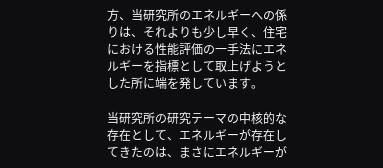方、当研究所のエネルギーへの係りは、それよりも少し早く、住宅における性能評価の一手法にエネルギーを指標として取上げようとした所に端を発しています。

当研究所の研究テーマの中核的な存在として、エネルギーが存在してきたのは、まさにエネルギーが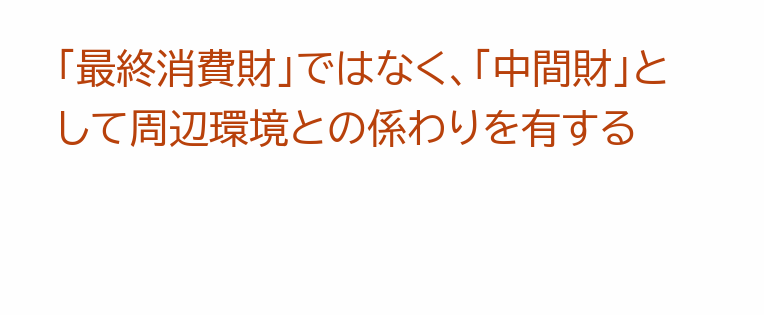「最終消費財」ではなく、「中間財」として周辺環境との係わりを有する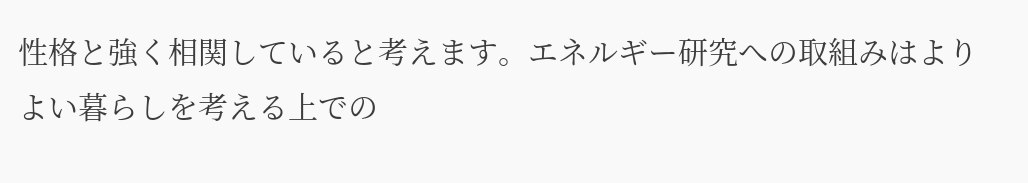性格と強く相関していると考えます。エネルギー研究への取組みはよりよい暮らしを考える上での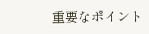重要なポイント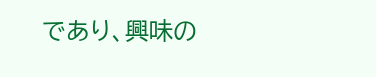であり、興味の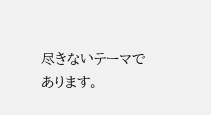尽きないテーマであります。